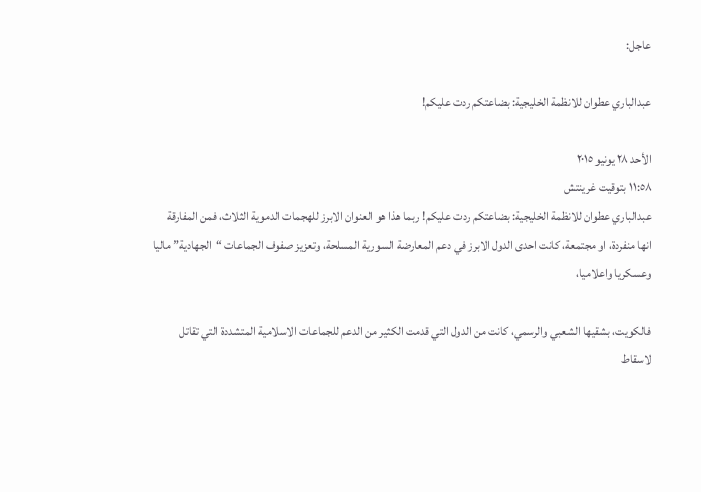عاجل:

عبدالباري عطوان للانظمة الخليجية: بضاعتكم ردت عليكم!

الأحد ٢٨ يونيو ٢٠١٥
١١:٥٨ بتوقيت غرينتش
عبدالباري عطوان للانظمة الخليجية: بضاعتكم ردت عليكم! ربما هذا هو العنوان الابرز للهجمات الدموية الثلاث، فمن المفارقة انها منفردة، او مجتمعة، كانت احدى الدول الابرز في دعم المعارضة السورية المسلحة، وتعزيز صفوف الجماعات “الجهادية” ماليا وعسكريا واعلاميا،

فالكويت، بشقيها الشعبي والرسمي، كانت من الدول التي قدمت الكثير من الدعم للجماعات الاسلامية المتشددة التي تقاتل لاسقاط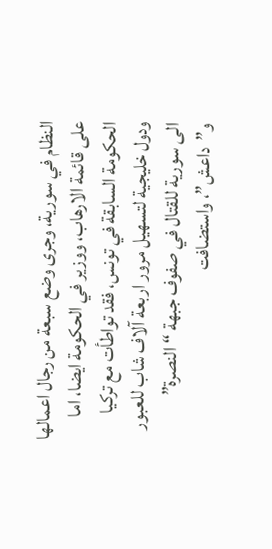النظام في سورية، وجرى وضع سبعة من رجال اعمالها على قائمة الارهاب، ووزير في الحكومة ايضا، اما الحكومة السابقة في تونس، فقد تواطأت مع تركيا ودول خليجية لتسهيل مرور اربعة آلاف شاب للعبور الى سورية للقتال في صفوف جبهة “النصرة” و”داعش”، واستضافت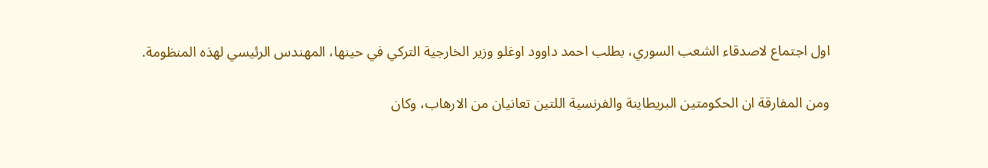اول اجتماع لاصدقاء الشعب السوري، بطلب احمد داوود اوغلو وزير الخارجية التركي في حينها، المهندس الرئيسي لهذه المنظومة.

ومن المفارقة ان الحكومتين البريطاينة والفرنسية اللتين تعانيان من الارهاب، وكان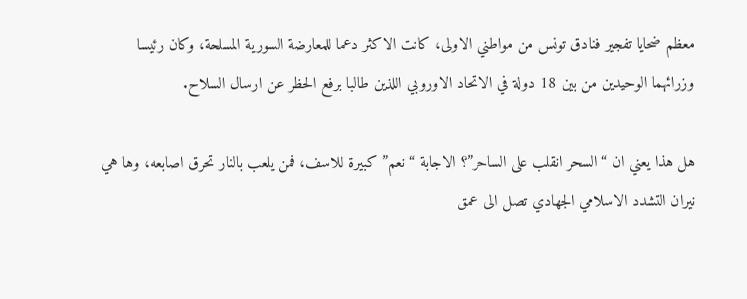معظم ضحايا تفجير فنادق تونس من مواطني الاولى، كانت الاكثر دعما للمعارضة السورية المسلحة، وكان رئيسا وزرائهما الوحيدين من بين 18 دولة في الاتحاد الاوروبي اللذين طالبا برفع الحظر عن ارسال السلاح.

هل هذا يعني ان “السحر انقلب على الساحر”؟ الاجابة “نعم” كبيرة للاسف، فمن يلعب بالنار تحرق اصابعه، وها هي نيران التشدد الاسلامي الجهادي تصل الى عمق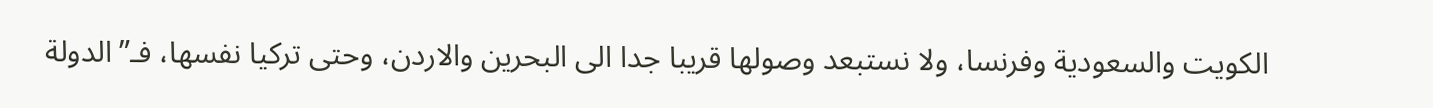الكويت والسعودية وفرنسا، ولا نستبعد وصولها قريبا جدا الى البحرين والاردن، وحتى تركيا نفسها، فـ”الدولة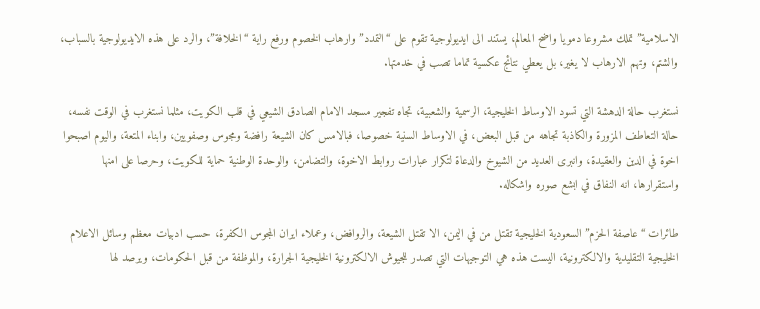الاسلامية” تملك مشروعا دمويا واضح المعالم، يستند الى ايديولوجية تقوم على “التمدد” وارهاب الخصوم ورفع راية “الخلافة”، والرد على هذه الايديولوجية بالسباب، والشتم، وتهم الارهاب لا يغير، بل يعطي نتائج عكسية تماما تصب في خدمتها.

نستغرب حالة الدهشة التي تسود الاوساط الخليجية، الرسمية والشعبية، تجاه تفجير مسجد الامام الصادق الشيعي في قلب الكويت، مثلما نستغرب في الوقت نفسه، حالة التعاطف المزورة والكاذبة تجاهه من قبل البعض، في الاوساط السنية خصوصا، فبالامس كان الشيعة رافضة ومجوس وصفويين، وابناء المتعة، واليوم اصبحوا اخوة في الدين والعقيدة، وانبرى العديد من الشيوخ والدعاة لتكرار عبارات روابط الاخوة، والتضامن، والوحدة الوطنية حماية للكويت، وحرصا على امنها واستقرارها، انه النفاق في ابشع صوره واشكاله.

طائرات “عاصفة الحزم” السعودية الخليجية تقتل من في اليمن، الا تقتل الشيعة، والروافض، وعملاء ايران المجوس الكفرة، حسب ادبيات معظم وسائل الاعلام الخليجية التقليدية والالكترونية، اليست هذه هي التوجيهات التي تصدر للجيوش الالكترونية الخليجية الجرارة، والموظفة من قبل الحكومات، ويرصد لها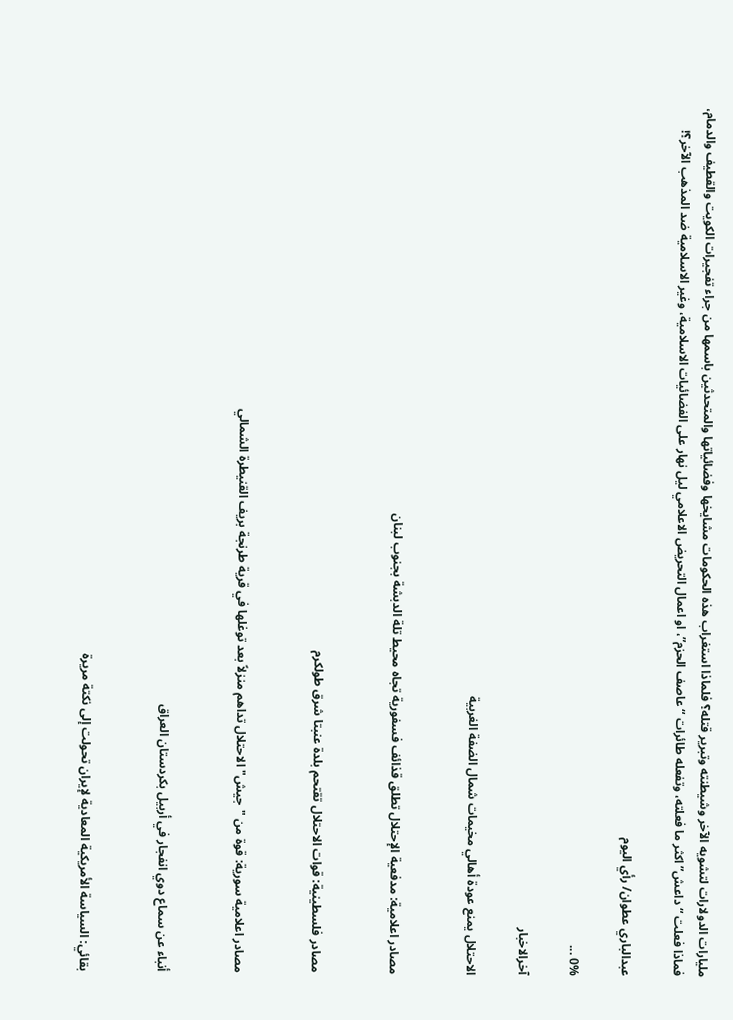مليارات الدولارات لتشويه الآخر وشيطنته وتبرير قتله؟ فلماذا استغراب هذه الحكومات مشايخها وفضائياتها والمتحدثين باسمها من جراء تفجيرات الكويت والقطيف والدمام، فماذا فعلت “داعش” اكثر ما فعلته، وتفعله طائرات “عاصف الحزم”، او اعمال التحريض الاعلامي ليل نهار على الفضائيات الاسلامية، وغير الاسلامية ضد المذهب الآخر؟!

عبدالباري عطوان/ رأي اليوم

0% ...

آخرالاخبار

الاحتلال يمنع عودة أهالي مخيمات شمال الضفة الغربية


مصادر اعلامية: مدفعية الإحتلال تطلق قذائف فسفورية تجاه محيط تلة الدبشة بجنوب لبنان


مصادر فلسطينية: قوات الاحتلال تقتحم بلدة عنبتا شرق طولكرم


مصادر اعلامية سورية: قوة من "جيش" الاحتلال تداهم منزلاً بعد توغلها في قرية طرنجة بريف القنيطرة الشمالي


أنباء عن سماع دوي انفجار في أربيل بكردستان العراق


بقائي: السياسة الأمريكية المعادية لإيران تحولت إلى نكتة مريرة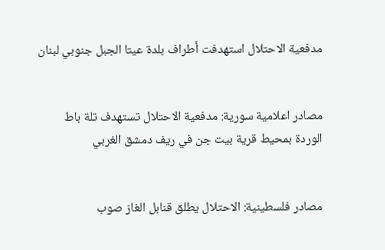مدفعية الاحتلال استهدفت أطراف بلدة عيتا الجبل جنوبي لبنان


مصادر اعلامية سورية: مدفعية الاحتلال تستهدف تلة باط الوردة بمحيط قرية بيت جن في ريف دمشق الغربي


مصادر فلسطينية: الاحتلال يطلق قنابل الغاز صوب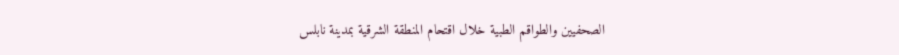الصحفيين والطواقم الطبية خلال اقتحام المنطقة الشرقية بمدينة نابلس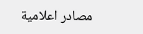مصادر اعلامية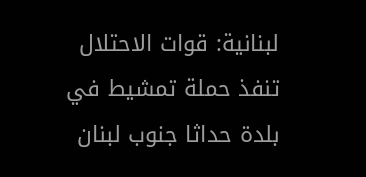لبنانية: قوات الاحتلال تنفذ حملة تمشيط في بلدة حداثا جنوب لبنان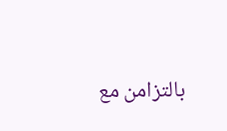بالتزامن مع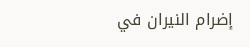إضرام النيران في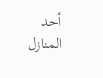أحد المنازل